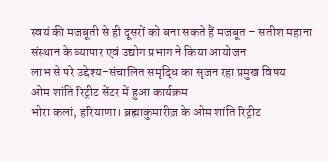स्वयं की मजबूती से ही दूसरों को बना सकते हैं मजबूत – सतीश महाना
संस्थान के व्यापार एवं उद्योग प्रभाग ने किया आयोजन
लाभ से परे उद्देश्य-संचालित समृद्धि का सृजन रहा प्रमुख विषय
ओम शांति रिट्रीट सेंटर में हुआ कार्यक्रम
भोरा कलां, हरियाणा। ब्रह्माकुमारीज़ के ओम शांति रिट्रीट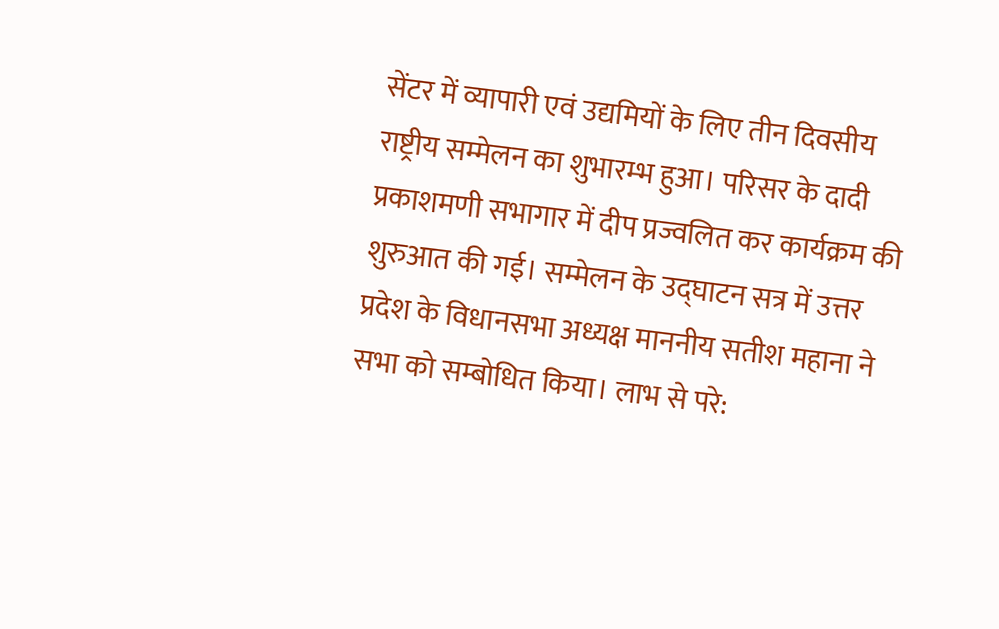सेंटर में व्यापारी एवं उद्यमियों के लिए तीन दिवसीय राष्ट्रीय सम्मेलन का शुभारम्भ हुआ। परिसर के दादी प्रकाशमणी सभागार में दीप प्रज्वलित कर कार्यक्रम की शुरुआत की गई। सम्मेलन के उद्घाटन सत्र में उत्तर प्रदेश के विधानसभा अध्यक्ष माननीय सतीश महाना ने सभा को सम्बोधित किया। लाभ से परे: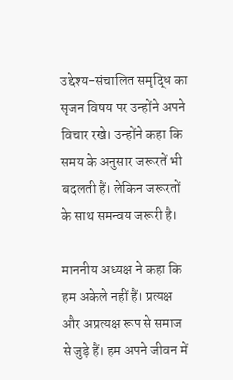उद्देश्य-संचालित समृद्धि का सृजन विषय पर उन्होंने अपने विचार रखे। उन्होंने कहा कि समय के अनुसार जरूरतें भी बदलती हैं। लेकिन जरूरतों के साथ समन्वय जरूरी है।

माननीय अध्यक्ष ने कहा कि हम अकेले नहीं हैं। प्रत्यक्ष और अप्रत्यक्ष रूप से समाज से जुड़े हैं। हम अपने जीवन में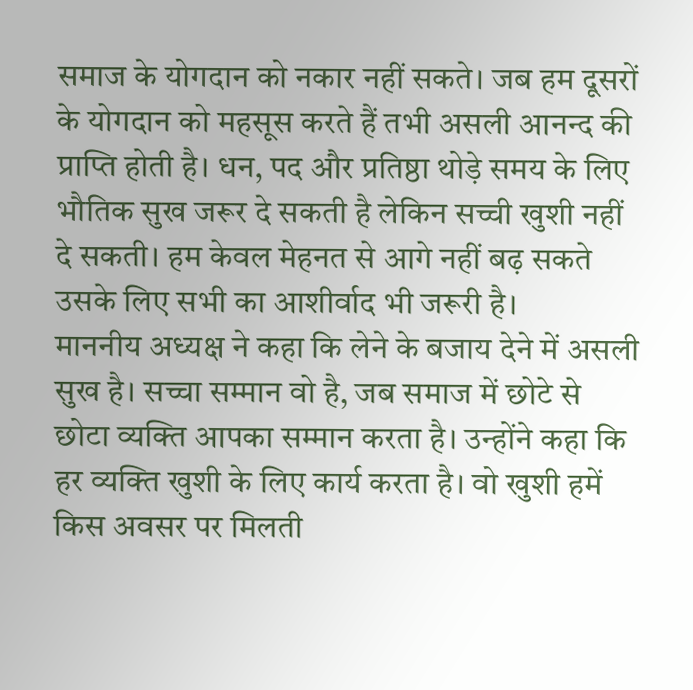समाज के योगदान को नकार नहीं सकते। जब हम दूसरों के योगदान को महसूस करते हैं तभी असली आनन्द की प्राप्ति होती है। धन, पद और प्रतिष्ठा थोड़े समय के लिए भौतिक सुख जरूर दे सकती है लेकिन सच्ची खुशी नहीं दे सकती। हम केवल मेहनत से आगे नहीं बढ़ सकते उसके लिए सभी का आशीर्वाद भी जरूरी है।
माननीय अध्यक्ष ने कहा कि लेने के बजाय देने में असली सुख है। सच्चा सम्मान वो है, जब समाज में छोटे से छोटा व्यक्ति आपका सम्मान करता है। उन्होंने कहा कि हर व्यक्ति खुशी के लिए कार्य करता है। वो खुशी हमें किस अवसर पर मिलती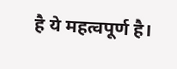है ये महत्वपूर्ण है।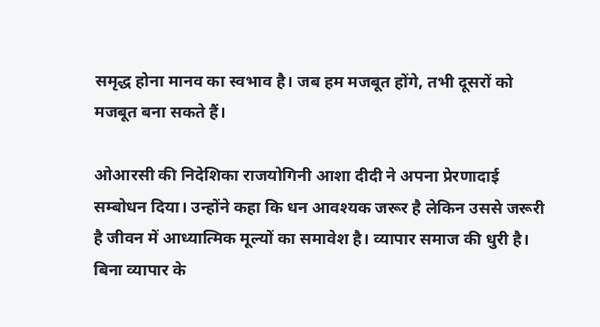समृद्ध होना मानव का स्वभाव है। जब हम मजबूत होंगे, तभी दूसरों को मजबूत बना सकते हैं।

ओआरसी की निदेशिका राजयोगिनी आशा दीदी ने अपना प्रेरणादाई सम्बोधन दिया। उन्होंने कहा कि धन आवश्यक जरूर है लेकिन उससे जरूरी है जीवन में आध्यात्मिक मूल्यों का समावेश है। व्यापार समाज की धुरी है। बिना व्यापार के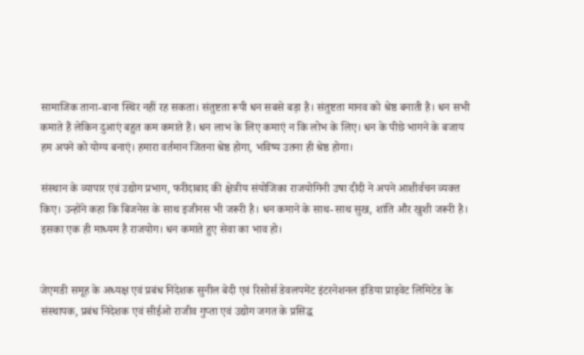सामाजिक ताना-बाना स्थिर नहीं रह सकता। संतुष्टता रूपी धन सबसे बड़ा है। संतुष्टता मानव को श्रेष्ठ बनाती है। धन सभी कमाते हैं लेकिन दुआएं बहुत कम कमाते हैं। धन लाभ के लिए कमाएं न कि लोभ के लिए। धन के पीछे भागने के बजाय हम अपने को योग्य बनाएं। हमारा वर्तमान जितना श्रेष्ठ होगा, भविष्य उतना ही श्रेष्ठ होगा।

संस्थान के व्यापार एवं उद्योग प्रभाग, फरीदाबाद की क्षेत्रीय संयोजिका राजयोगिनी उषा दीदी ने अपने आशीर्वचन व्यक्त किए। उन्होंने कहा कि बिजनेस के साथ इजीनस भी जरूरी है। धन कमाने के साथ-साथ सुख, शांति और खुशी जरूरी है। इसका एक ही माध्यम है राजयोग। धन कमाते हुए सेवा का भाव हो।


जेएमडी समूह के अध्यक्ष एवं प्रबंध निदेशक सुनील बेदी एवं रिसोर्स डेवलपमेंट इंटरनेशनल इंडिया प्राइवेट लिमिटेड के संस्थापक, प्रबंध निदेशक एवं सीईओ राजीव गुप्ता एवं उद्योग जगत के प्रसिद्ध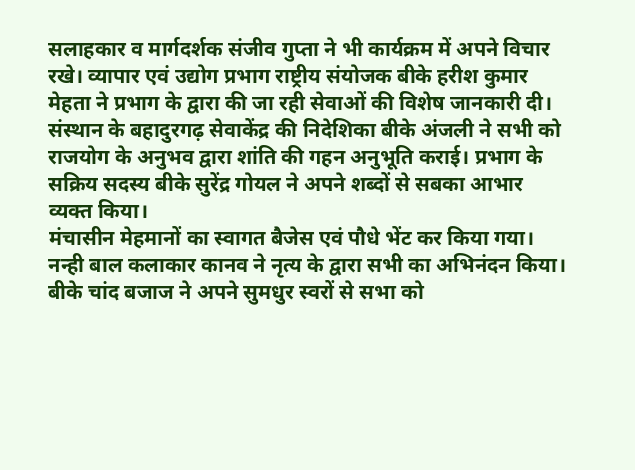सलाहकार व मार्गदर्शक संजीव गुप्ता ने भी कार्यक्रम में अपने विचार रखे। व्यापार एवं उद्योग प्रभाग राष्ट्रीय संयोजक बीके हरीश कुमार मेहता ने प्रभाग के द्वारा की जा रही सेवाओं की विशेष जानकारी दी। संस्थान के बहादुरगढ़ सेवाकेंद्र की निदेशिका बीके अंजली ने सभी को राजयोग के अनुभव द्वारा शांति की गहन अनुभूति कराई। प्रभाग के सक्रिय सदस्य बीके सुरेंद्र गोयल ने अपने शब्दों से सबका आभार व्यक्त किया।
मंचासीन मेहमानों का स्वागत बैजेस एवं पौधे भेंट कर किया गया। नन्ही बाल कलाकार कानव ने नृत्य के द्वारा सभी का अभिनंदन किया। बीके चांद बजाज ने अपने सुमधुर स्वरों से सभा को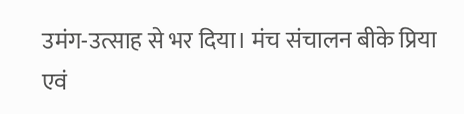उमंग-उत्साह से भर दिया। मंच संचालन बीके प्रिया एवं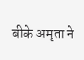बीके अमृता ने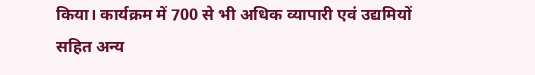किया। कार्यक्रम में 700 से भी अधिक व्यापारी एवं उद्यमियों सहित अन्य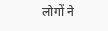लोगों ने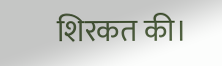शिरकत की।